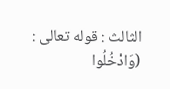الثالث : قوله تعالى : (وَادْخُلُوا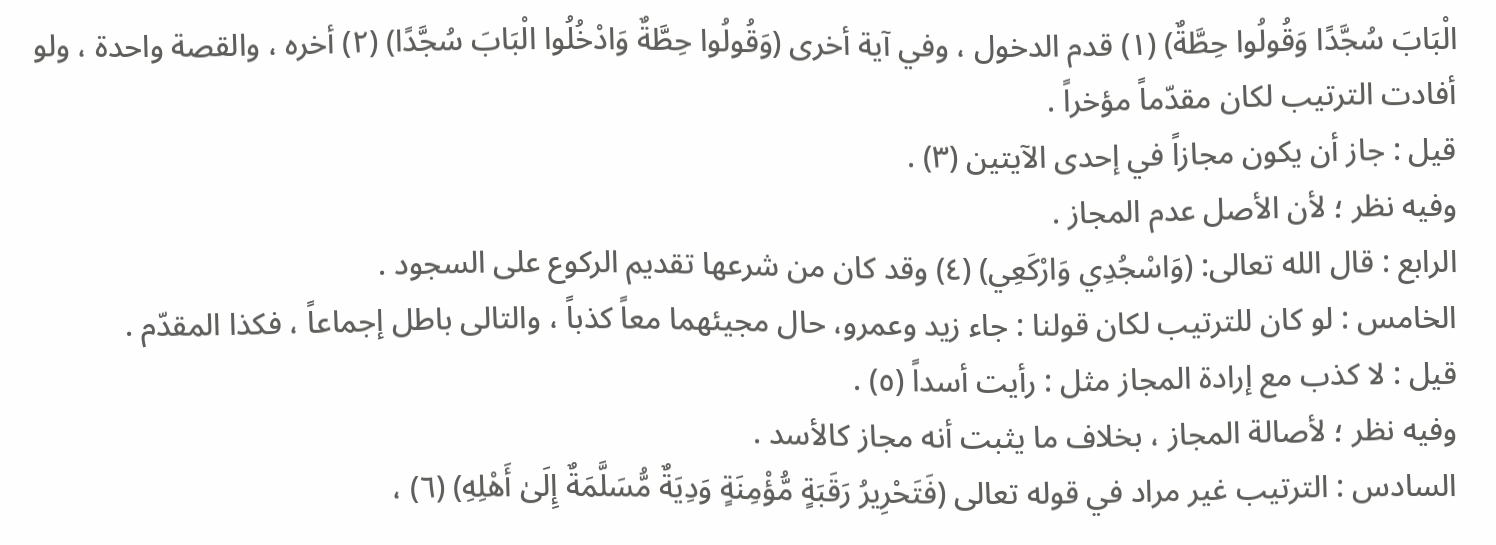الْبَابَ سُجَّدًا وَقُولُوا حِطَّةٌ) (١) قدم الدخول ، وفي آیة أخرى (وَقُولُوا حِطَّةٌ وَادْخُلُوا الْبَابَ سُجَّدًا) (٢) أخره ، والقصة واحدة ، ولو أفادت الترتیب لکان مقدّماً مؤخراً .
قیل : جاز أن یکون مجازاً في إحدى الآیتین (٣) .
وفيه نظر ؛ لأن الأصل عدم المجاز .
الرابع : قال الله تعالى: (وَاسْجُدِي وَارْكَعِي) (٤) وقد کان من شرعها تقدیم الرکوع على السجود .
الخامس : لو کان للترتیب لکان قولنا : جاء زید وعمرو، حال مجیئهما معاً کذباً ، والتالی باطل إجماعاً ، فکذا المقدّم .
قیل : لا کذب مع إرادة المجاز مثل : رأیت أسداً (٥) .
وفيه نظر ؛ لأصالة المجاز ، بخلاف ما یثبت أنه مجاز کالأسد .
السادس : الترتیب غیر مراد في قوله تعالى (فَتَحْرِيرُ رَقَبَةٍ مُّؤْمِنَةٍ وَدِيَةٌ مُّسَلَّمَةٌ إِلَىٰ أَهْلِهِ) (٦) ،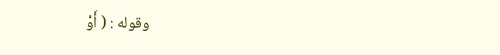وقوله : ( أَوْ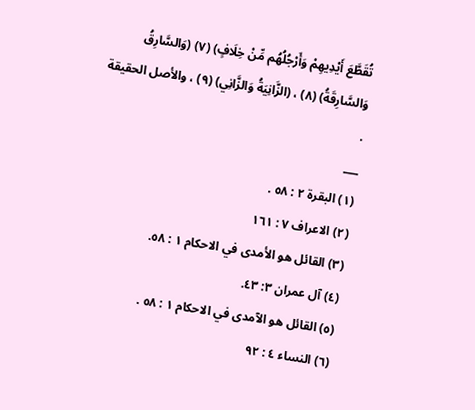تُقَطَّعَ أَيْدِيهِمْ وَأَرْجُلُهُم مِّنْ خِلَافٍ) (٧) (وَالسَّارِقُ وَالسَّارِقَةُ) (٨) ، (الزَّانِيَةُ وَالزَّانِي) (٩) ، والأصل الحقیقة .
___
(١) البقرة ٢ : ٥٨ .
(٢) الاعراف ٧ : ١٦١
(٣) القائل هو الأمدی في الاحکام ١ : ٥٨.
(٤) آل عمران ٣: ٤٣.
(٥) القائل هو الآمدی في الاحکام ١ : ٥٨ .
(٦) النساء ٤ : ٩٢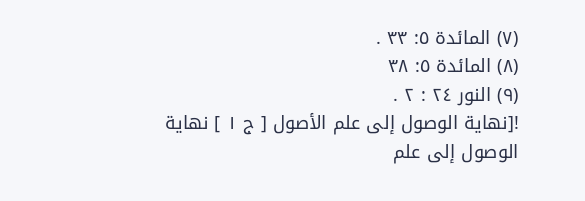(٧) المائدة ٥: ٣٣ .
(٨) المائدة ٥: ٣٨
(٩) النور ٢٤ : ٢ .
![نهاية الوصول إلى علم الأصول [ ج ١ ] نهاية الوصول إلى علم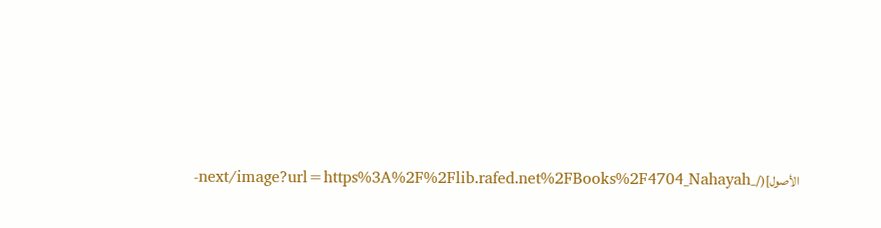الأصول](/_next/image?url=https%3A%2F%2Flib.rafed.net%2FBooks%2F4704_Nahayah-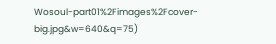Wosoul-part01%2Fimages%2Fcover-big.jpg&w=640&q=75)